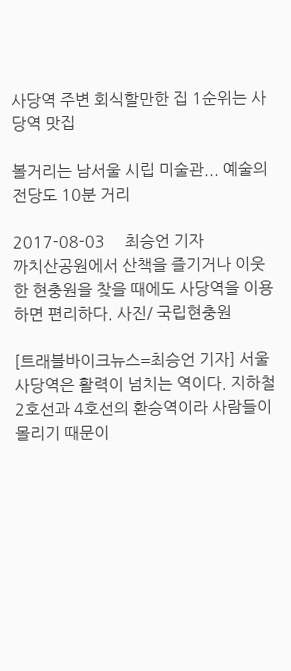사당역 주변 회식할만한 집 1순위는 사당역 맛집

볼거리는 남서울 시립 미술관... 예술의 전당도 10분 거리

2017-08-03     최승언 기자
까치산공원에서 산책을 즐기거나 이웃한 현충원을 찾을 때에도 사당역을 이용하면 편리하다. 사진/ 국립현충원

[트래블바이크뉴스=최승언 기자] 서울 사당역은 활력이 넘치는 역이다. 지하철 2호선과 4호선의 환승역이라 사람들이 몰리기 때문이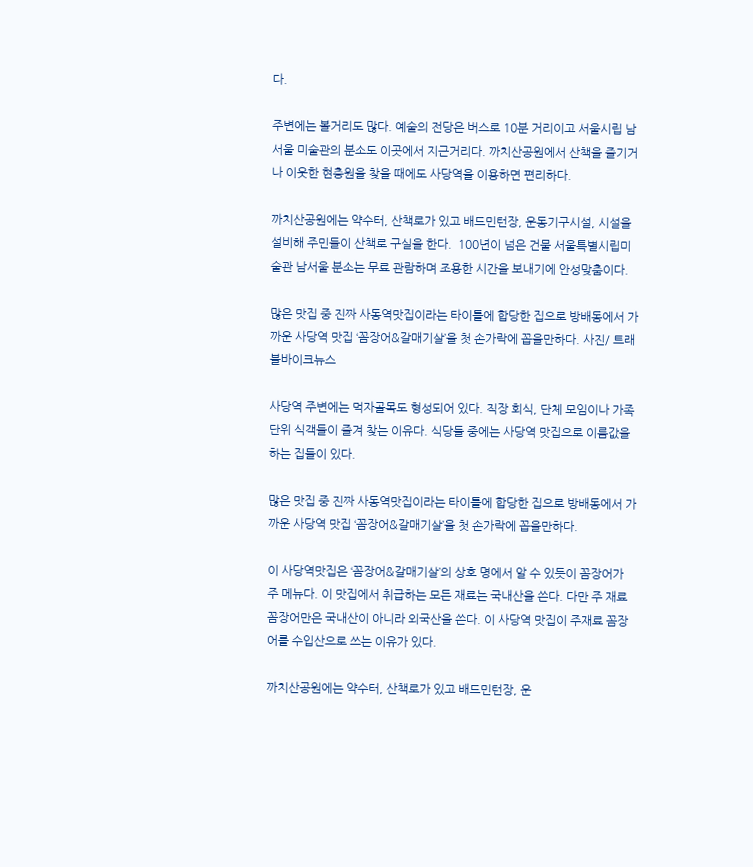다.

주변에는 볼거리도 많다. 예술의 전당은 버스로 10분 거리이고 서울시립 남서울 미술관의 분소도 이곳에서 지근거리다. 까치산공원에서 산책을 즐기거나 이웃한 현충원을 찾을 때에도 사당역을 이용하면 편리하다.

까치산공원에는 약수터, 산책로가 있고 배드민턴장, 운동기구시설, 시설을 설비해 주민들이 산책로 구실을 한다.  100년이 넘은 건물 서울특별시립미술관 남서울 분소는 무료 관람하며 조용한 시간을 보내기에 안성맞춤이다.

많은 맛집 중 진짜 사동역맛집이라는 타이틀에 합당한 집으로 방배동에서 가까운 사당역 맛집 ‘꼼장어&갈매기살’을 첫 손가락에 꼽을만하다. 사진/ 트래블바이크뉴스

사당역 주변에는 먹자골목도 형성되어 있다. 직장 회식, 단체 모임이나 가족단위 식객들이 즐겨 찾는 이유다. 식당들 중에는 사당역 맛집으로 이름값을 하는 집들이 있다.

많은 맛집 중 진짜 사동역맛집이라는 타이틀에 합당한 집으로 방배동에서 가까운 사당역 맛집 ‘꼼장어&갈매기살’을 첫 손가락에 꼽을만하다.

이 사당역맛집은 ‘꼼장어&갈매기살’의 상호 명에서 알 수 있듯이 꼼장어가 주 메뉴다. 이 맛집에서 취급하는 모든 재료는 국내산을 쓴다. 다만 주 재료 꼼장어만은 국내산이 아니라 외국산을 쓴다. 이 사당역 맛집이 주재료 꼼장어를 수입산으로 쓰는 이유가 있다.

까치산공원에는 약수터, 산책로가 있고 배드민턴장, 운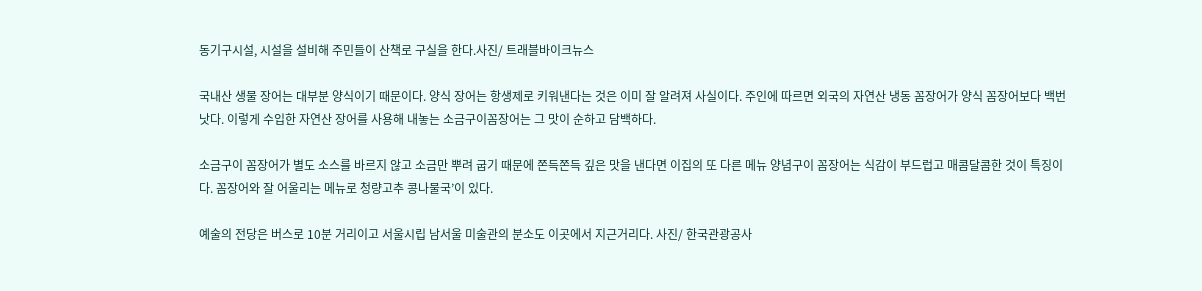동기구시설, 시설을 설비해 주민들이 산책로 구실을 한다.사진/ 트래블바이크뉴스

국내산 생물 장어는 대부분 양식이기 때문이다. 양식 장어는 항생제로 키워낸다는 것은 이미 잘 알려져 사실이다. 주인에 따르면 외국의 자연산 냉동 꼼장어가 양식 꼼장어보다 백번 낫다. 이렇게 수입한 자연산 장어를 사용해 내놓는 소금구이꼼장어는 그 맛이 순하고 담백하다.

소금구이 꼼장어가 별도 소스를 바르지 않고 소금만 뿌려 굽기 때문에 쫀득쫀득 깊은 맛을 낸다면 이집의 또 다른 메뉴 양념구이 꼼장어는 식감이 부드럽고 매콤달콤한 것이 특징이다. 꼼장어와 잘 어울리는 메뉴로 청량고추 콩나물국’이 있다.

예술의 전당은 버스로 10분 거리이고 서울시립 남서울 미술관의 분소도 이곳에서 지근거리다. 사진/ 한국관광공사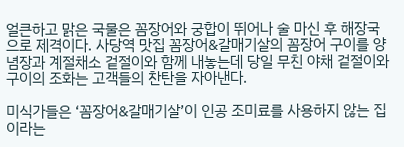얼큰하고 맑은 국물은 꼼장어와 궁합이 뛰어나 술 마신 후 해장국으로 제격이다. 사당역 맛집 꼼장어&갈매기살의 꼼장어 구이를 양념장과 계절채소 겉절이와 함께 내놓는데 당일 무친 야채 겉절이와 구이의 조화는 고객들의 찬탄을 자아낸다.

미식가들은 ‘꼼장어&갈매기살’이 인공 조미료를 사용하지 않는 집이라는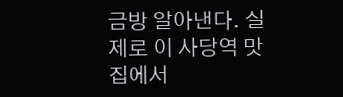금방 알아낸다. 실제로 이 사당역 맛집에서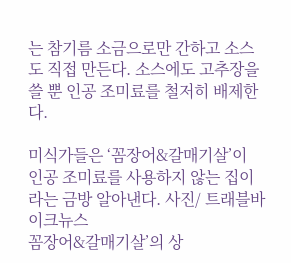는 참기름 소금으로만 간하고 소스도 직접 만든다. 소스에도 고추장을 쓸 뿐 인공 조미료를 철저히 배제한다.

미식가들은 ‘꼼장어&갈매기살’이 인공 조미료를 사용하지 않는 집이라는 금방 알아낸다. 사진/ 트래블바이크뉴스
꼼장어&갈매기살’의 상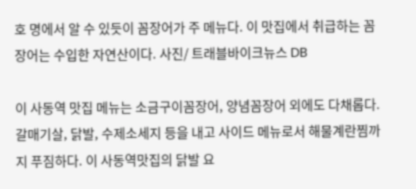호 명에서 알 수 있듯이 꼼장어가 주 메뉴다. 이 맛집에서 취급하는 꼼장어는 수입한 자연산이다. 사진/ 트래블바이크뉴스 DB

이 사동역 맛집 메뉴는 소금구이꼼장어, 양념꼼장어 외에도 다채롭다. 갈매기살, 닭발, 수제소세지 등을 내고 사이드 메뉴로서 해물계란찜까지 푸짐하다. 이 사동역맛집의 닭발 요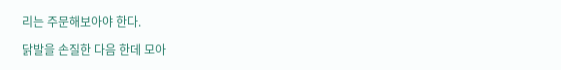리는 주문해보아야 한다.

닭발을 손질한 다음 한데 모아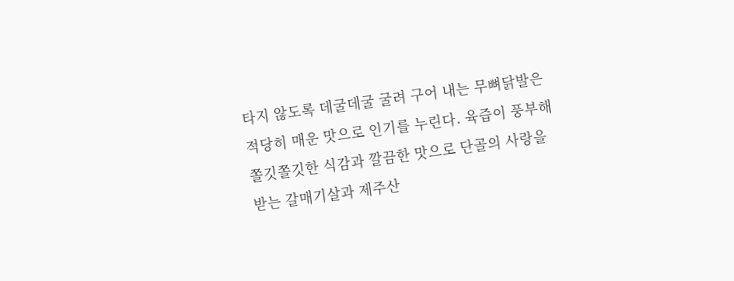타지 않도록 데굴데굴 굴려 구어 내는 무뼈닭발은 적당히 매운 맛으로 인기를 누린다. 육즙이 풍부해 쫄깃쫄깃한 식감과 깔끔한 맛으로 단골의 사랑을 받는 갈매기살과 제주산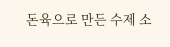돈육으로 만든 수제 소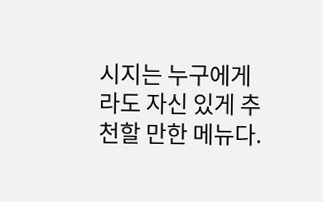시지는 누구에게라도 자신 있게 추천할 만한 메뉴다.